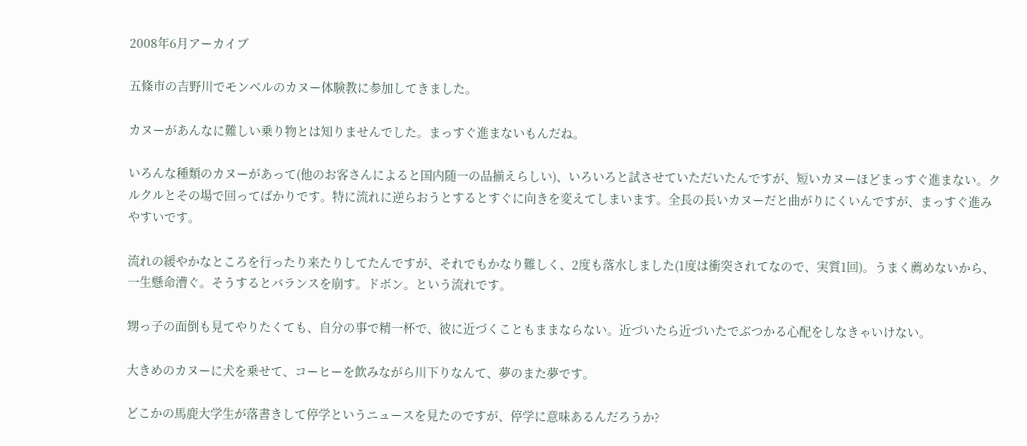2008年6月アーカイブ

五條市の吉野川でモンベルのカヌー体験教に参加してきました。

カヌーがあんなに難しい乗り物とは知りませんでした。まっすぐ進まないもんだね。

いろんな種類のカヌーがあって(他のお客さんによると国内随一の品揃えらしい)、いろいろと試させていただいたんですが、短いカヌーほどまっすぐ進まない。クルクルとその場で回ってばかりです。特に流れに逆らおうとするとすぐに向きを変えてしまいます。全長の長いカヌーだと曲がりにくいんですが、まっすぐ進みやすいです。

流れの緩やかなところを行ったり来たりしてたんですが、それでもかなり難しく、2度も落水しました(1度は衝突されてなので、実質1回)。うまく薦めないから、一生懸命漕ぐ。そうするとバランスを崩す。ドボン。という流れです。

甥っ子の面倒も見てやりたくても、自分の事で精一杯で、彼に近づくこともままならない。近づいたら近づいたでぶつかる心配をしなきゃいけない。

大きめのカヌーに犬を乗せて、コーヒーを飲みながら川下りなんて、夢のまた夢です。

どこかの馬鹿大学生が落書きして停学というニュースを見たのですが、停学に意味あるんだろうか?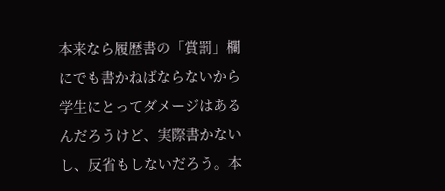本来なら履歴書の「賞罰」欄にでも書かねばならないから学生にとってダメージはあるんだろうけど、実際書かないし、反省もしないだろう。本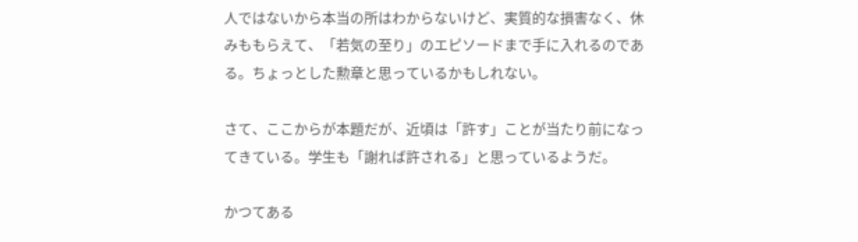人ではないから本当の所はわからないけど、実質的な損害なく、休みももらえて、「若気の至り」のエピソードまで手に入れるのである。ちょっとした勲章と思っているかもしれない。

さて、ここからが本題だが、近頃は「許す」ことが当たり前になってきている。学生も「謝れば許される」と思っているようだ。

かつてある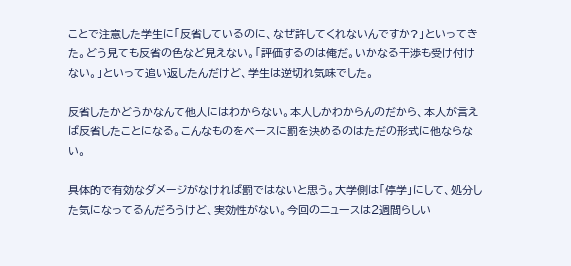ことで注意した学生に「反省しているのに、なぜ許してくれないんですか?」といってきた。どう見ても反省の色など見えない。「評価するのは俺だ。いかなる干渉も受け付けない。」といって追い返したんだけど、学生は逆切れ気味でした。

反省したかどうかなんて他人にはわからない。本人しかわからんのだから、本人が言えば反省したことになる。こんなものをベースに罰を決めるのはただの形式に他ならない。

具体的で有効なダメージがなければ罰ではないと思う。大学側は「停学」にして、処分した気になってるんだろうけど、実効性がない。今回のニュースは2週間らしい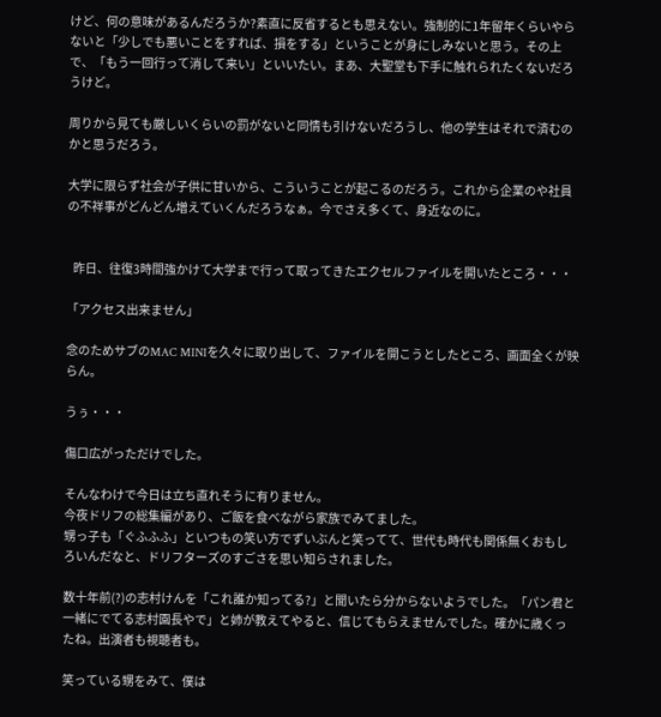けど、何の意味があるんだろうか?素直に反省するとも思えない。強制的に1年留年くらいやらないと「少しでも悪いことをすれば、損をする」ということが身にしみないと思う。その上で、「もう一回行って消して来い」といいたい。まあ、大聖堂も下手に触れられたくないだろうけど。

周りから見ても厳しいくらいの罰がないと同情も引けないだろうし、他の学生はそれで済むのかと思うだろう。

大学に限らず社会が子供に甘いから、こういうことが起こるのだろう。これから企業のや社員の不祥事がどんどん増えていくんだろうなぁ。今でさえ多くて、身近なのに。


  昨日、往復3時間強かけて大学まで行って取ってきたエクセルファイルを開いたところ・・・

「アクセス出来ません」

念のためサブのMAC MINIを久々に取り出して、ファイルを開こうとしたところ、画面全くが映らん。

うぅ・・・

傷口広がっただけでした。

そんなわけで今日は立ち直れそうに有りません。
今夜ドリフの総集編があり、ご飯を食べながら家族でみてました。
甥っ子も「ぐふふふ」といつもの笑い方でずいぶんと笑ってて、世代も時代も関係無くおもしろいんだなと、ドリフターズのすごさを思い知らされました。

数十年前(?)の志村けんを「これ誰か知ってる?」と聞いたら分からないようでした。「パン君と一緒にでてる志村園長やで」と姉が教えてやると、信じてもらえませんでした。確かに歳くったね。出演者も視聴者も。

笑っている甥をみて、僕は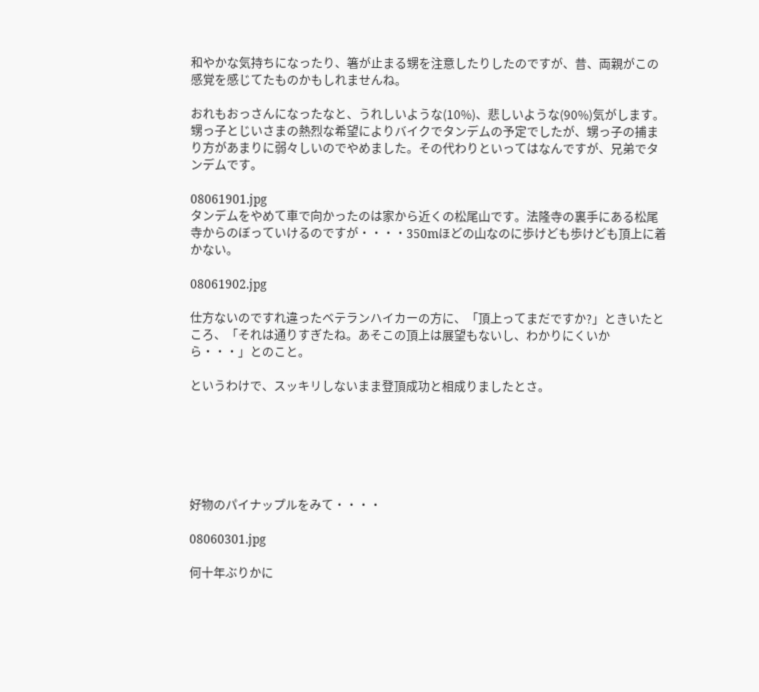和やかな気持ちになったり、箸が止まる甥を注意したりしたのですが、昔、両親がこの感覚を感じてたものかもしれませんね。

おれもおっさんになったなと、うれしいような(10%)、悲しいような(90%)気がします。
甥っ子とじいさまの熱烈な希望によりバイクでタンデムの予定でしたが、甥っ子の捕まり方があまりに弱々しいのでやめました。その代わりといってはなんですが、兄弟でタンデムです。

08061901.jpg
タンデムをやめて車で向かったのは家から近くの松尾山です。法隆寺の裏手にある松尾寺からのぼっていけるのですが・・・・350mほどの山なのに歩けども歩けども頂上に着かない。

08061902.jpg

仕方ないのですれ違ったベテランハイカーの方に、「頂上ってまだですか?」ときいたところ、「それは通りすぎたね。あそこの頂上は展望もないし、わかりにくいから・・・」とのこと。

というわけで、スッキリしないまま登頂成功と相成りましたとさ。






好物のパイナップルをみて・・・・

08060301.jpg

何十年ぶりかに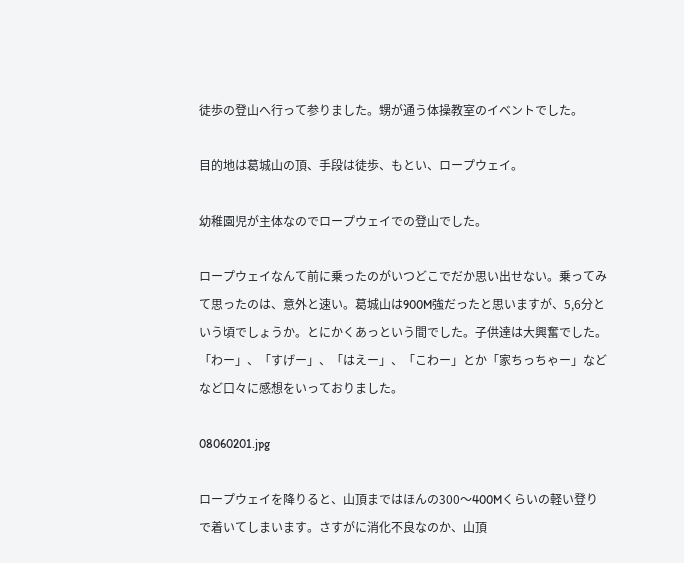徒歩の登山へ行って参りました。甥が通う体操教室のイベントでした。

目的地は葛城山の頂、手段は徒歩、もとい、ロープウェイ。

幼稚園児が主体なのでロープウェイでの登山でした。

ロープウェイなんて前に乗ったのがいつどこでだか思い出せない。乗ってみて思ったのは、意外と速い。葛城山は900M強だったと思いますが、5,6分という頃でしょうか。とにかくあっという間でした。子供達は大興奮でした。「わー」、「すげー」、「はえー」、「こわー」とか「家ちっちゃー」などなど口々に感想をいっておりました。

08060201.jpg

ロープウェイを降りると、山頂まではほんの300〜400Mくらいの軽い登りで着いてしまいます。さすがに消化不良なのか、山頂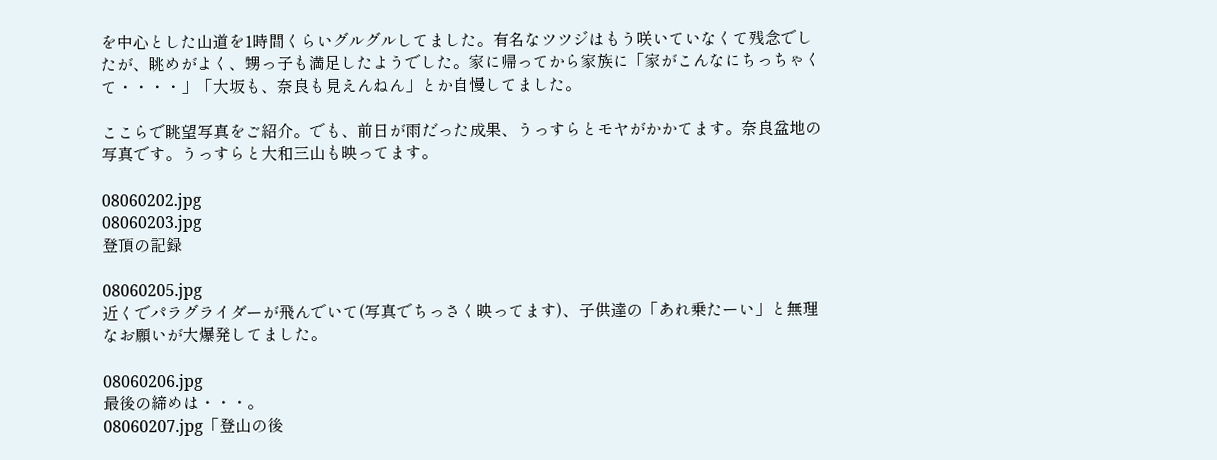を中心とした山道を1時間くらいグルグルしてました。有名なツツジはもう咲いていなくて残念でしたが、眺めがよく、甥っ子も満足したようでした。家に帰ってから家族に「家がこんなにちっちゃくて・・・・」「大坂も、奈良も見えんねん」とか自慢してました。

ここらで眺望写真をご紹介。でも、前日が雨だった成果、うっすらとモヤがかかてます。奈良盆地の写真です。うっすらと大和三山も映ってます。

08060202.jpg
08060203.jpg
登頂の記録

08060205.jpg
近くでパラグライダーが飛んでいて(写真でちっさく映ってます)、子供達の「あれ乗たーい」と無理なお願いが大爆発してました。

08060206.jpg
最後の締めは・・・。
08060207.jpg「登山の後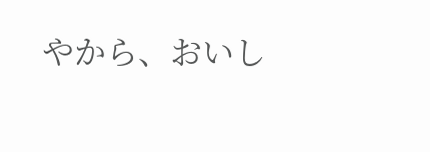やから、おいし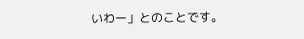いわー」とのことです。